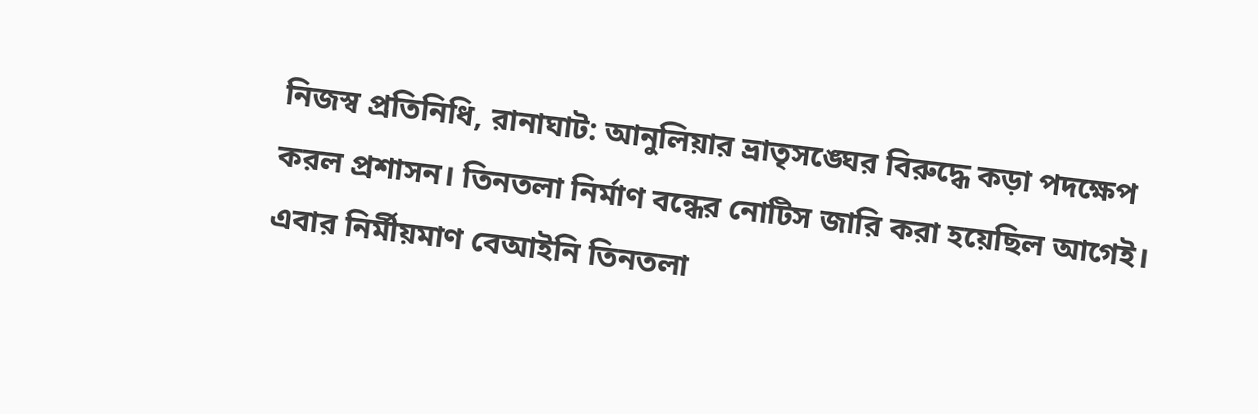নিজস্ব প্রতিনিধি, রানাঘাট: আনুলিয়ার ভ্রাতৃসঙ্ঘের বিরুদ্ধে কড়া পদক্ষেপ করল প্রশাসন। তিনতলা নির্মাণ বন্ধের নোটিস জারি করা হয়েছিল আগেই। এবার নির্মীয়মাণ বেআইনি তিনতলা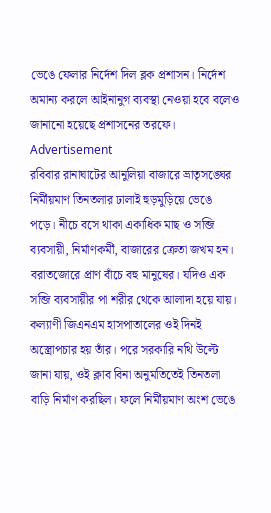ভেঙে ফেলার নির্দেশ দিল ব্লক প্রশাসন। নির্দেশ অমান্য করলে আইনানুগ ব্যবস্থা নেওয়া হবে বলেও জানানো হয়েছে প্রশাসনের তরফে।
Advertisement
রবিবার রানাঘাটের আনুলিয়া বাজারে ভ্রাতৃসঙ্ঘের নির্মীয়মাণ তিনতলার ঢালাই হুড়মুড়িয়ে ভেঙে পড়ে। নীচে বসে থাকা একাধিক মাছ ও সব্জি ব্যবসায়ী, নির্মাণকর্মী, বাজারের ক্রেতা জখম হন। বরাতজোরে প্রাণ বাঁচে বহু মানুষের। যদিও এক সব্জি ব্যবসায়ীর পা শরীর থেকে আলাদা হয়ে যায়। কল্যাণী জিএনএম হাসপাতালের ওই দিনই অস্ত্রোপচার হয় তাঁর। পরে সরকারি নথি উল্টে জানা যায়, ওই ক্লাব বিনা অনুমতিতেই তিনতলা বাড়ি নির্মাণ করছিল। ফলে নির্মীয়মাণ অংশ ভেঙে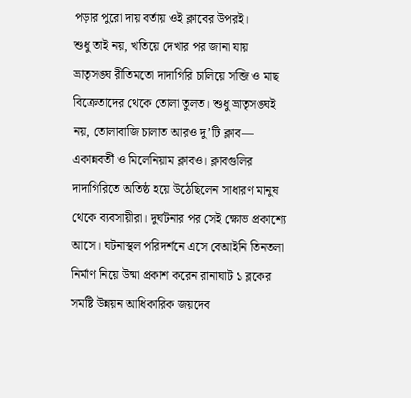পড়ার পুরো দায় বর্তায় ওই ক্লাবের উপরই।
শুধু তাই নয়, খতিয়ে দেখার পর জানা যায় ভ্রাতৃসঙ্ঘ রীতিমতো দাদাগিরি চালিয়ে সব্জি ও মাছ বিক্রেতাদের থেকে তোলা তুলত। শুধু ভ্রাতৃসঙ্ঘই নয়, তোলাবাজি চালাত আরও দু’টি ক্লাব— একান্নবর্তী ও মিলেনিয়াম ক্লাবও। ক্লাবগুলির দাদাগিরিতে অতিষ্ঠ হয়ে উঠেছিলেন সাধারণ মানুষ থেকে ব্যবসায়ীরা। দুর্ঘটনার পর সেই ক্ষোভ প্রকাশ্যে আসে। ঘটনাস্থল পরিদর্শনে এসে বেআইনি তিনতলা নির্মাণ নিয়ে উষ্মা প্রকাশ করেন রানাঘাট ১ ব্লকের সমষ্টি উন্নয়ন আধিকারিক জয়দেব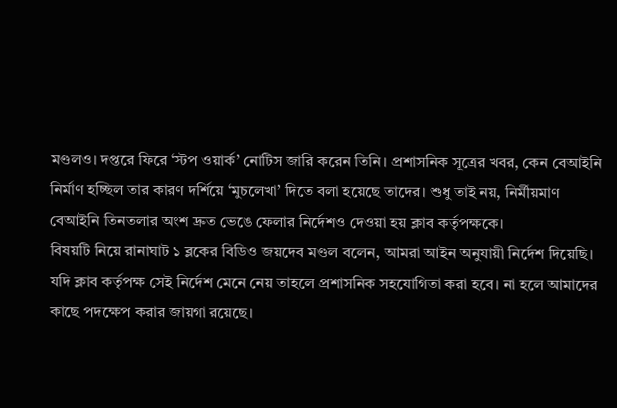মণ্ডলও। দপ্তরে ফিরে ‘স্টপ ওয়ার্ক’ নোটিস জারি করেন তিনি। প্রশাসনিক সূত্রের খবর, কেন বেআইনি নির্মাণ হচ্ছিল তার কারণ দর্শিয়ে ‘মুচলেখা’ দিতে বলা হয়েছে তাদের। শুধু তাই নয়, নির্মীয়মাণ বেআইনি তিনতলার অংশ দ্রুত ভেঙে ফেলার নির্দেশও দেওয়া হয় ক্লাব কর্তৃপক্ষকে।
বিষয়টি নিয়ে রানাঘাট ১ ব্লকের বিডিও জয়দেব মণ্ডল বলেন, আমরা আইন অনুযায়ী নির্দেশ দিয়েছি। যদি ক্লাব কর্তৃপক্ষ সেই নির্দেশ মেনে নেয় তাহলে প্রশাসনিক সহযোগিতা করা হবে। না হলে আমাদের কাছে পদক্ষেপ করার জায়গা রয়েছে।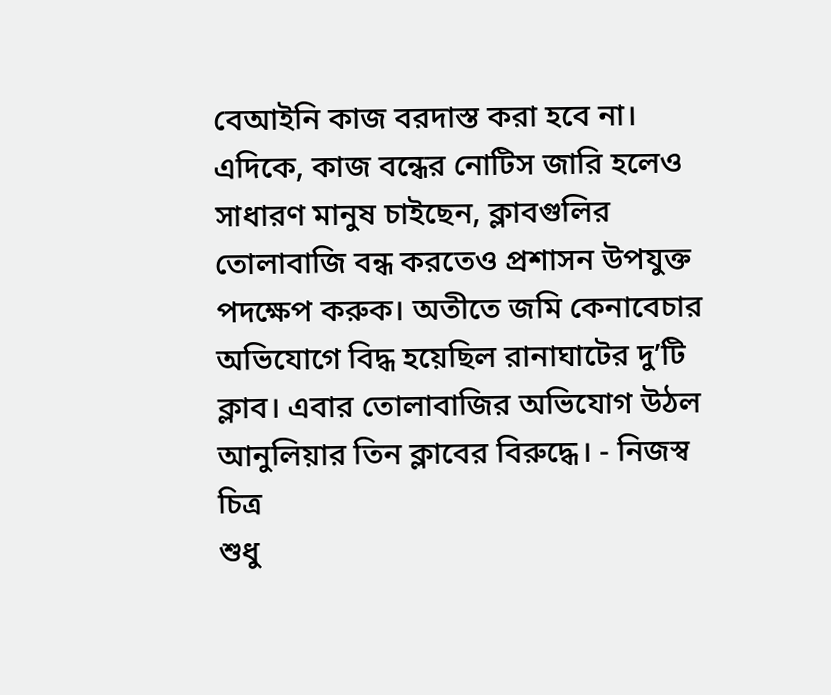বেআইনি কাজ বরদাস্ত করা হবে না। এদিকে, কাজ বন্ধের নোটিস জারি হলেও সাধারণ মানুষ চাইছেন, ক্লাবগুলির তোলাবাজি বন্ধ করতেও প্রশাসন উপযুক্ত পদক্ষেপ করুক। অতীতে জমি কেনাবেচার অভিযোগে বিদ্ধ হয়েছিল রানাঘাটের দু’টি ক্লাব। এবার তোলাবাজির অভিযোগ উঠল আনুলিয়ার তিন ক্লাবের বিরুদ্ধে। - নিজস্ব চিত্র
শুধু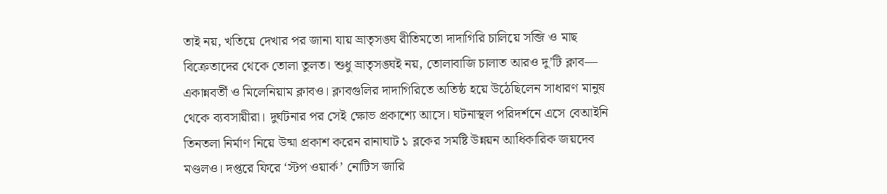তাই নয়, খতিয়ে দেখার পর জানা যায় ভ্রাতৃসঙ্ঘ রীতিমতো দাদাগিরি চালিয়ে সব্জি ও মাছ বিক্রেতাদের থেকে তোলা তুলত। শুধু ভ্রাতৃসঙ্ঘই নয়, তোলাবাজি চালাত আরও দু’টি ক্লাব— একান্নবর্তী ও মিলেনিয়াম ক্লাবও। ক্লাবগুলির দাদাগিরিতে অতিষ্ঠ হয়ে উঠেছিলেন সাধারণ মানুষ থেকে ব্যবসায়ীরা। দুর্ঘটনার পর সেই ক্ষোভ প্রকাশ্যে আসে। ঘটনাস্থল পরিদর্শনে এসে বেআইনি তিনতলা নির্মাণ নিয়ে উষ্মা প্রকাশ করেন রানাঘাট ১ ব্লকের সমষ্টি উন্নয়ন আধিকারিক জয়দেব মণ্ডলও। দপ্তরে ফিরে ‘স্টপ ওয়ার্ক’ নোটিস জারি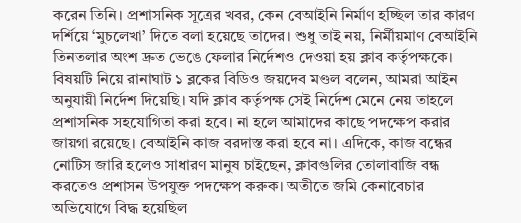করেন তিনি। প্রশাসনিক সূত্রের খবর, কেন বেআইনি নির্মাণ হচ্ছিল তার কারণ দর্শিয়ে ‘মুচলেখা’ দিতে বলা হয়েছে তাদের। শুধু তাই নয়, নির্মীয়মাণ বেআইনি তিনতলার অংশ দ্রুত ভেঙে ফেলার নির্দেশও দেওয়া হয় ক্লাব কর্তৃপক্ষকে।
বিষয়টি নিয়ে রানাঘাট ১ ব্লকের বিডিও জয়দেব মণ্ডল বলেন, আমরা আইন অনুযায়ী নির্দেশ দিয়েছি। যদি ক্লাব কর্তৃপক্ষ সেই নির্দেশ মেনে নেয় তাহলে প্রশাসনিক সহযোগিতা করা হবে। না হলে আমাদের কাছে পদক্ষেপ করার জায়গা রয়েছে। বেআইনি কাজ বরদাস্ত করা হবে না। এদিকে, কাজ বন্ধের নোটিস জারি হলেও সাধারণ মানুষ চাইছেন, ক্লাবগুলির তোলাবাজি বন্ধ করতেও প্রশাসন উপযুক্ত পদক্ষেপ করুক। অতীতে জমি কেনাবেচার অভিযোগে বিদ্ধ হয়েছিল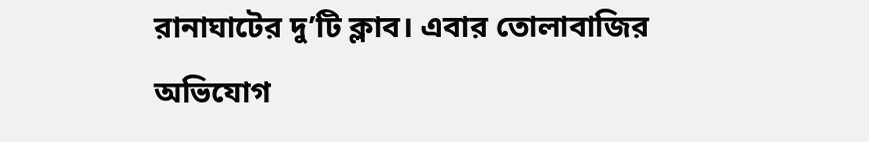রানাঘাটের দু’টি ক্লাব। এবার তোলাবাজির অভিযোগ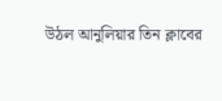উঠল আনুলিয়ার তিন ক্লাবের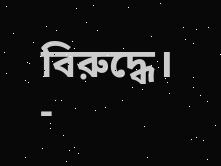বিরুদ্ধে। -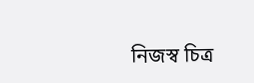নিজস্ব চিত্র